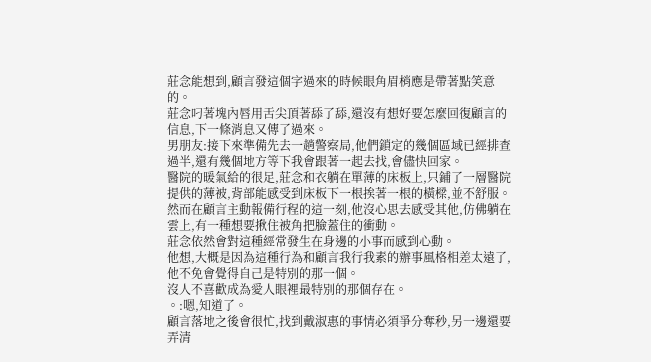莊念能想到,顧言發這個字過來的時候眼角眉梢應是帶著點笑意的。
莊念叼著塊內唇用舌尖頂著舔了舔,還沒有想好要怎麼回復顧言的信息,下一條消息又傳了過來。
男朋友:接下來準備先去一趟警察局,他們鎖定的幾個區域已經排查過半,還有幾個地方等下我會跟著一起去找,會儘快回家。
醫院的暖氣給的很足,莊念和衣躺在單薄的床板上,只鋪了一層醫院提供的薄被,背部能感受到床板下一根挨著一根的橫樑,並不舒服。
然而在顧言主動報備行程的這一刻,他沒心思去感受其他,仿佛躺在雲上,有一種想要揪住被角把臉蓋住的衝動。
莊念依然會對這種經常發生在身邊的小事而感到心動。
他想,大概是因為這種行為和顧言我行我素的辦事風格相差太遠了,他不免會覺得自己是特別的那一個。
沒人不喜歡成為愛人眼裡最特別的那個存在。
。:嗯,知道了。
顧言落地之後會很忙,找到戴淑惠的事情必須爭分奪秒,另一邊還要弄清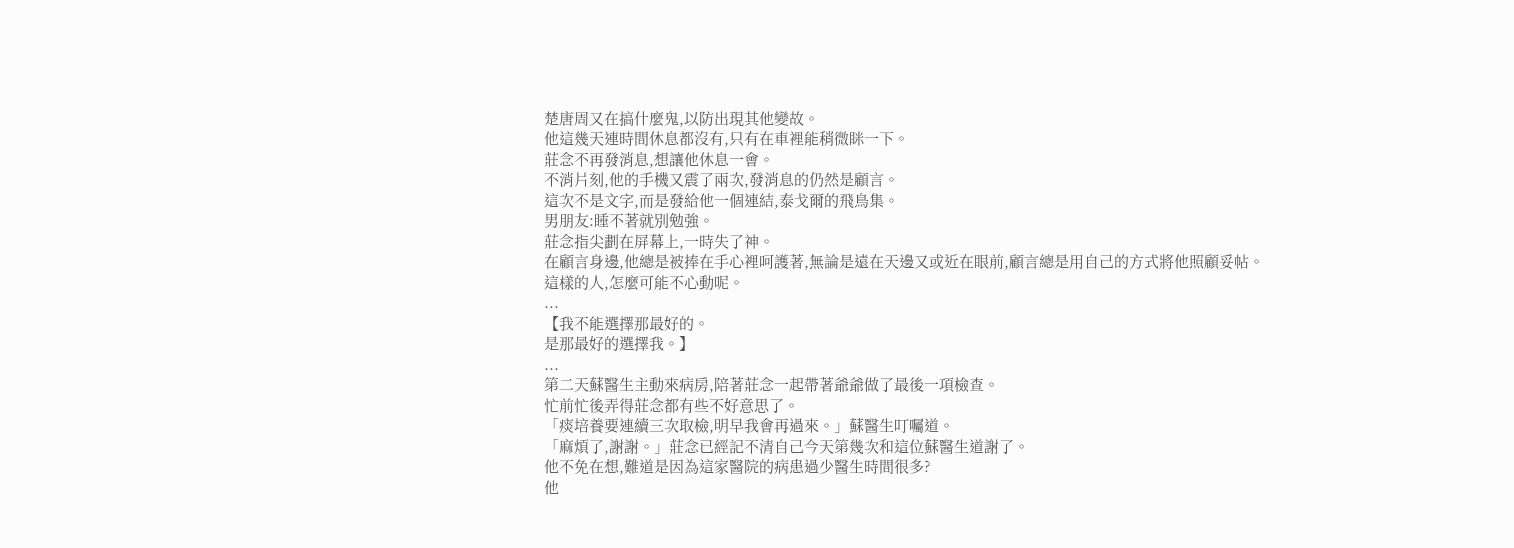楚唐周又在搞什麼鬼,以防出現其他變故。
他這幾天連時間休息都沒有,只有在車裡能稍微眯一下。
莊念不再發消息,想讓他休息一會。
不消片刻,他的手機又震了兩次,發消息的仍然是顧言。
這次不是文字,而是發給他一個連結,泰戈爾的飛鳥集。
男朋友:睡不著就別勉強。
莊念指尖劃在屏幕上,一時失了神。
在顧言身邊,他總是被捧在手心裡呵護著,無論是遠在天邊又或近在眼前,顧言總是用自己的方式將他照顧妥帖。
這樣的人,怎麼可能不心動呢。
...
【我不能選擇那最好的。
是那最好的選擇我。】
...
第二天蘇醫生主動來病房,陪著莊念一起帶著爺爺做了最後一項檢查。
忙前忙後弄得莊念都有些不好意思了。
「痰培養要連續三次取檢,明早我會再過來。」蘇醫生叮囑道。
「麻煩了,謝謝。」莊念已經記不清自己今天第幾次和這位蘇醫生道謝了。
他不免在想,難道是因為這家醫院的病患過少醫生時間很多?
他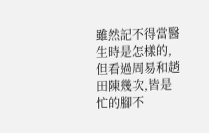雖然記不得當醫生時是怎樣的,但看過周易和趙田陳幾次,皆是忙的腳不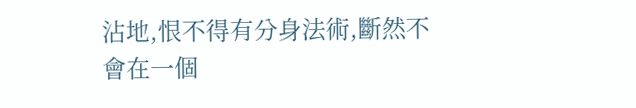沾地,恨不得有分身法術,斷然不會在一個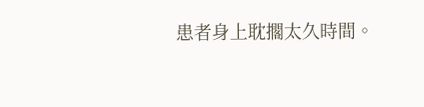患者身上耽擱太久時間。